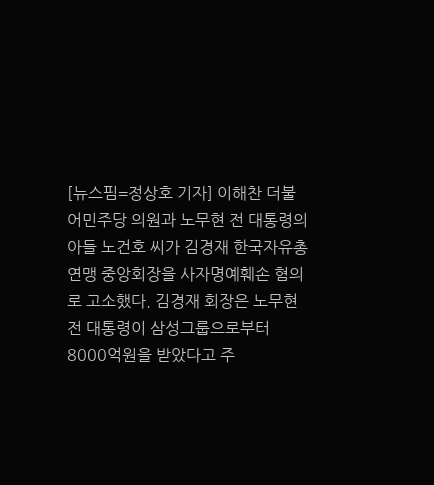[뉴스핌=정상호 기자] 이해찬 더불어민주당 의원과 노무현 전 대통령의 아들 노건호 씨가 김경재 한국자유총연맹 중앙회장을 사자명예훼손 혐의로 고소했다. 김경재 회장은 노무현 전 대통령이 삼성그룹으로부터 8000억원을 받았다고 주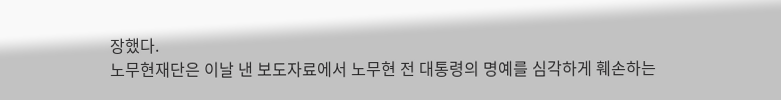장했다.
노무현재단은 이날 낸 보도자료에서 노무현 전 대통령의 명예를 심각하게 훼손하는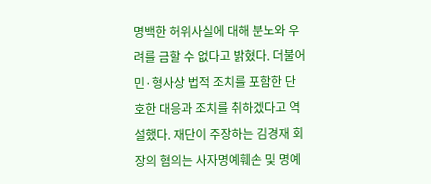명백한 허위사실에 대해 분노와 우려를 금할 수 없다고 밝혔다. 더불어 민·형사상 법적 조치를 포함한 단호한 대응과 조치를 취하겠다고 역설했다. 재단이 주장하는 김경재 회장의 혐의는 사자명예훼손 및 명예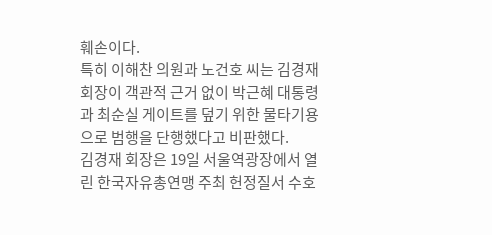훼손이다.
특히 이해찬 의원과 노건호 씨는 김경재 회장이 객관적 근거 없이 박근혜 대통령과 최순실 게이트를 덮기 위한 물타기용으로 범행을 단행했다고 비판했다.
김경재 회장은 19일 서울역광장에서 열린 한국자유총연맹 주최 헌정질서 수호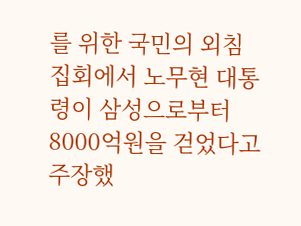를 위한 국민의 외침 집회에서 노무현 대통령이 삼성으로부터 8000억원을 걷었다고 주장했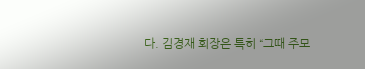다. 김경재 회장은 특히 “그때 주모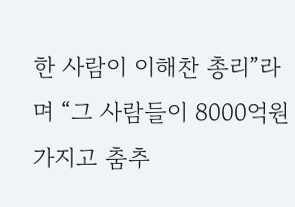한 사람이 이해찬 총리”라며 “그 사람들이 8000억원 가지고 춤추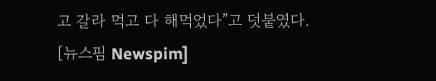고 갈라 먹고 다 해먹었다”고 덧붙였다.
[뉴스핌 Newspim]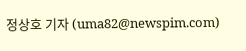정상호 기자 (uma82@newspim.com)